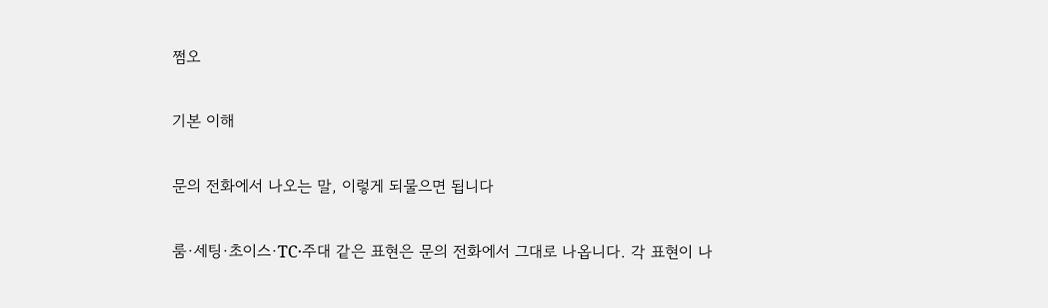쩜오

기본 이해

문의 전화에서 나오는 말, 이렇게 되물으면 됩니다

룸·세팅·초이스·TC·주대 같은 표현은 문의 전화에서 그대로 나옵니다. 각 표현이 나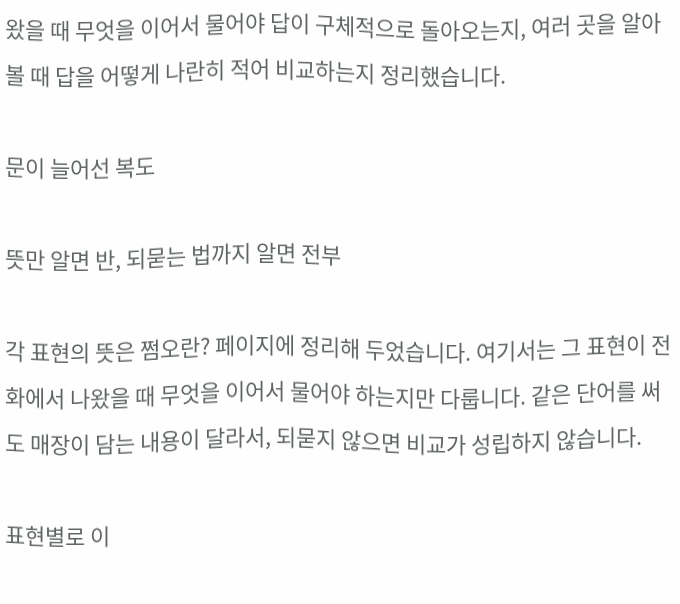왔을 때 무엇을 이어서 물어야 답이 구체적으로 돌아오는지, 여러 곳을 알아볼 때 답을 어떻게 나란히 적어 비교하는지 정리했습니다.

문이 늘어선 복도

뜻만 알면 반, 되묻는 법까지 알면 전부

각 표현의 뜻은 쩜오란? 페이지에 정리해 두었습니다. 여기서는 그 표현이 전화에서 나왔을 때 무엇을 이어서 물어야 하는지만 다룹니다. 같은 단어를 써도 매장이 담는 내용이 달라서, 되묻지 않으면 비교가 성립하지 않습니다.

표현별로 이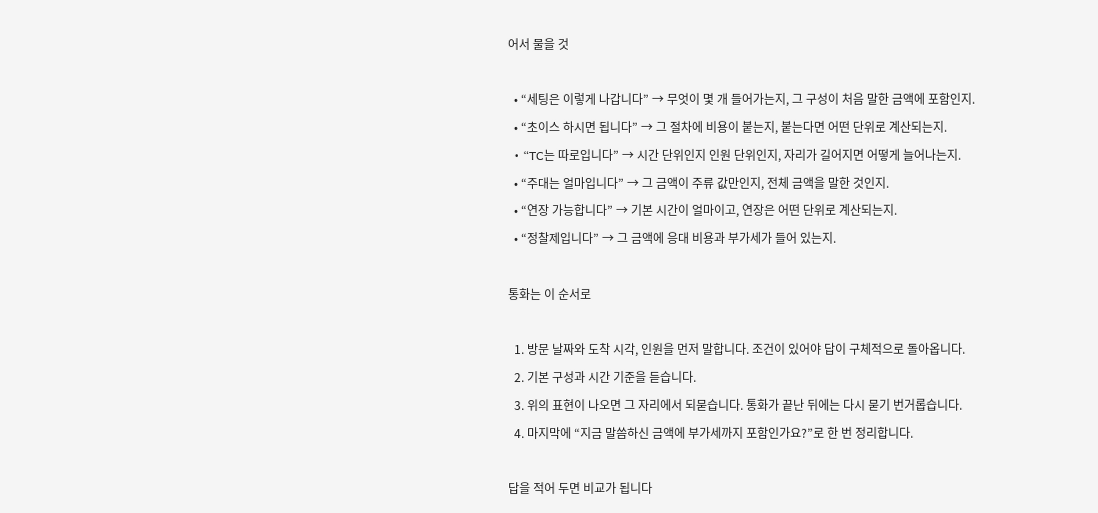어서 물을 것

  • “세팅은 이렇게 나갑니다” → 무엇이 몇 개 들어가는지, 그 구성이 처음 말한 금액에 포함인지.
  • “초이스 하시면 됩니다” → 그 절차에 비용이 붙는지, 붙는다면 어떤 단위로 계산되는지.
  • “TC는 따로입니다” → 시간 단위인지 인원 단위인지, 자리가 길어지면 어떻게 늘어나는지.
  • “주대는 얼마입니다” → 그 금액이 주류 값만인지, 전체 금액을 말한 것인지.
  • “연장 가능합니다” → 기본 시간이 얼마이고, 연장은 어떤 단위로 계산되는지.
  • “정찰제입니다” → 그 금액에 응대 비용과 부가세가 들어 있는지.

통화는 이 순서로

  1. 방문 날짜와 도착 시각, 인원을 먼저 말합니다. 조건이 있어야 답이 구체적으로 돌아옵니다.
  2. 기본 구성과 시간 기준을 듣습니다.
  3. 위의 표현이 나오면 그 자리에서 되묻습니다. 통화가 끝난 뒤에는 다시 묻기 번거롭습니다.
  4. 마지막에 “지금 말씀하신 금액에 부가세까지 포함인가요?”로 한 번 정리합니다.

답을 적어 두면 비교가 됩니다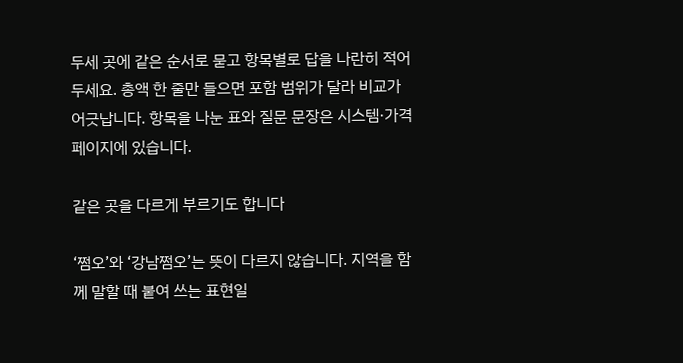두세 곳에 같은 순서로 묻고 항목별로 답을 나란히 적어 두세요. 총액 한 줄만 들으면 포함 범위가 달라 비교가 어긋납니다. 항목을 나눈 표와 질문 문장은 시스템·가격 페이지에 있습니다.

같은 곳을 다르게 부르기도 합니다

‘쩜오’와 ‘강남쩜오’는 뜻이 다르지 않습니다. 지역을 함께 말할 때 붙여 쓰는 표현일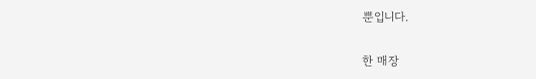뿐입니다.

한 매장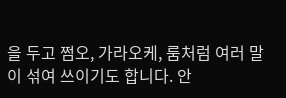을 두고 쩜오, 가라오케, 룸처럼 여러 말이 섞여 쓰이기도 합니다. 안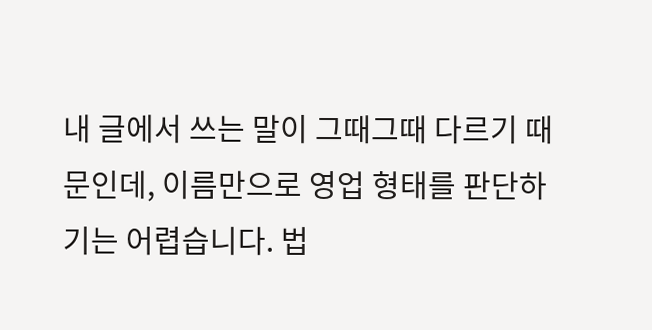내 글에서 쓰는 말이 그때그때 다르기 때문인데, 이름만으로 영업 형태를 판단하기는 어렵습니다. 법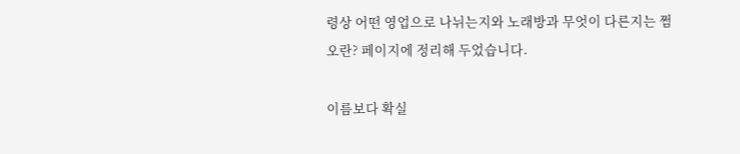령상 어떤 영업으로 나뉘는지와 노래방과 무엇이 다른지는 쩜오란? 페이지에 정리해 두었습니다.

이름보다 확실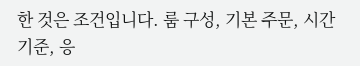한 것은 조건입니다. 룸 구성, 기본 주문, 시간 기준, 응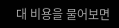대 비용을 물어보면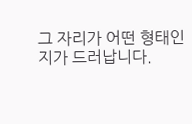그 자리가 어떤 형태인지가 드러납니다.